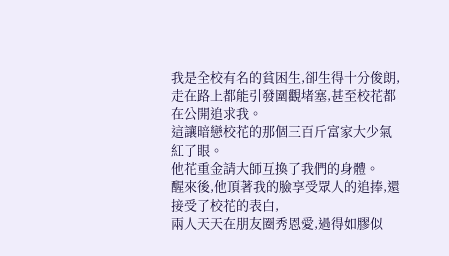我是全校有名的貧困生,卻生得十分俊朗,
走在路上都能引發圍觀堵塞,甚至校花都在公開追求我。
這讓暗戀校花的那個三百斤富家大少氣紅了眼。
他花重金請大師互換了我們的身體。
醒來後,他頂著我的臉享受眾人的追捧,還接受了校花的表白,
兩人天天在朋友圈秀恩愛,過得如膠似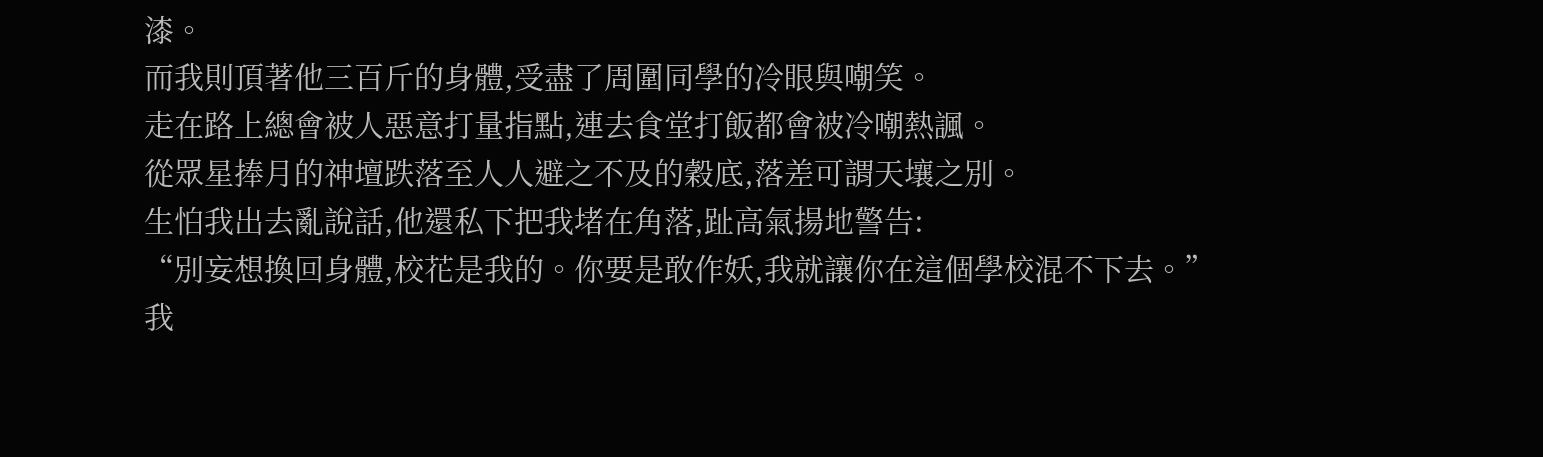漆。
而我則頂著他三百斤的身體,受盡了周圍同學的冷眼與嘲笑。
走在路上總會被人惡意打量指點,連去食堂打飯都會被冷嘲熱諷。
從眾星捧月的神壇跌落至人人避之不及的穀底,落差可謂天壤之別。
生怕我出去亂說話,他還私下把我堵在角落,趾高氣揚地警告:
“別妄想換回身體,校花是我的。你要是敢作妖,我就讓你在這個學校混不下去。”
我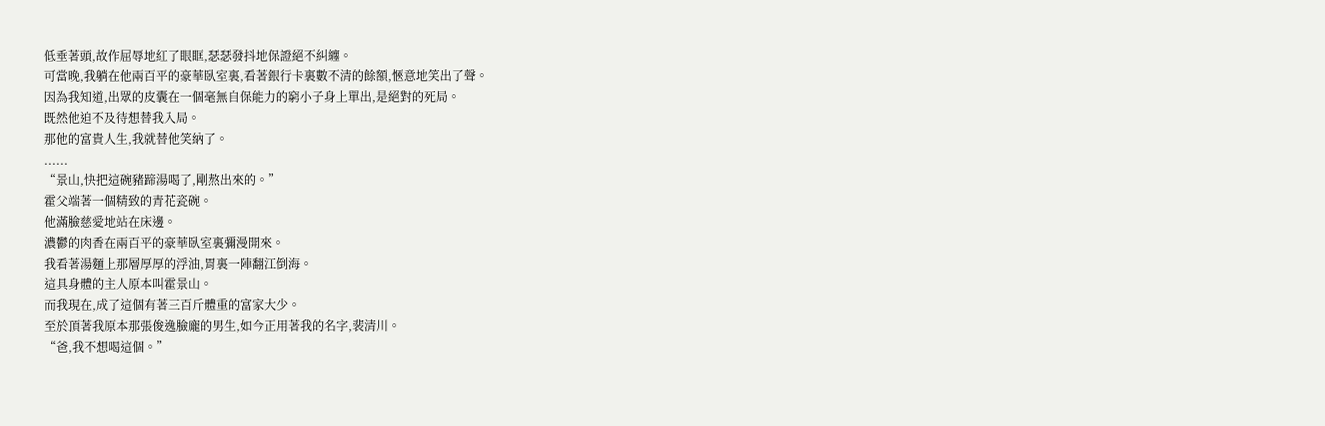低垂著頭,故作屈辱地紅了眼眶,瑟瑟發抖地保證絕不糾纏。
可當晚,我躺在他兩百平的豪華臥室裏,看著銀行卡裏數不清的餘額,愜意地笑出了聲。
因為我知道,出眾的皮囊在一個毫無自保能力的窮小子身上單出,是絕對的死局。
既然他迫不及待想替我入局。
那他的富貴人生,我就替他笑納了。
......
“景山,快把這碗豬蹄湯喝了,剛熬出來的。”
霍父端著一個精致的青花瓷碗。
他滿臉慈愛地站在床邊。
濃鬱的肉香在兩百平的豪華臥室裏彌漫開來。
我看著湯麵上那層厚厚的浮油,胃裏一陣翻江倒海。
這具身體的主人原本叫霍景山。
而我現在,成了這個有著三百斤體重的富家大少。
至於頂著我原本那張俊逸臉龐的男生,如今正用著我的名字,裴清川。
“爸,我不想喝這個。”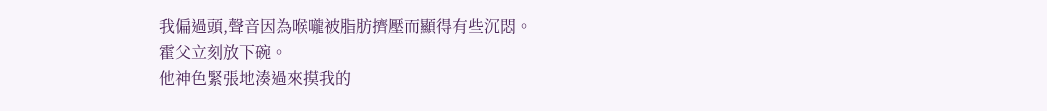我偏過頭,聲音因為喉嚨被脂肪擠壓而顯得有些沉悶。
霍父立刻放下碗。
他神色緊張地湊過來摸我的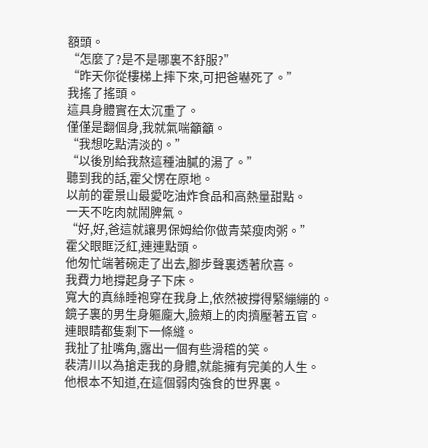額頭。
“怎麼了?是不是哪裏不舒服?”
“昨天你從樓梯上摔下來,可把爸嚇死了。”
我搖了搖頭。
這具身體實在太沉重了。
僅僅是翻個身,我就氣喘籲籲。
“我想吃點清淡的。”
“以後別給我熬這種油膩的湯了。”
聽到我的話,霍父愣在原地。
以前的霍景山最愛吃油炸食品和高熱量甜點。
一天不吃肉就鬧脾氣。
“好,好,爸這就讓男保姆給你做青菜瘦肉粥。”
霍父眼眶泛紅,連連點頭。
他匆忙端著碗走了出去,腳步聲裏透著欣喜。
我費力地撐起身子下床。
寬大的真絲睡袍穿在我身上,依然被撐得緊繃繃的。
鏡子裏的男生身軀龐大,臉頰上的肉擠壓著五官。
連眼睛都隻剩下一條縫。
我扯了扯嘴角,露出一個有些滑稽的笑。
裴清川以為搶走我的身體,就能擁有完美的人生。
他根本不知道,在這個弱肉強食的世界裏。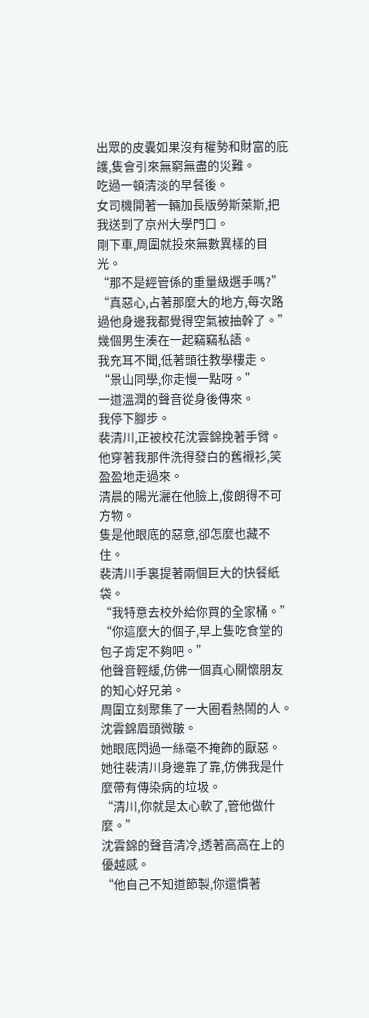出眾的皮囊如果沒有權勢和財富的庇護,隻會引來無窮無盡的災難。
吃過一頓清淡的早餐後。
女司機開著一輛加長版勞斯萊斯,把我送到了京州大學門口。
剛下車,周圍就投來無數異樣的目光。
“那不是經管係的重量級選手嗎?”
“真惡心,占著那麼大的地方,每次路過他身邊我都覺得空氣被抽幹了。”
幾個男生湊在一起竊竊私語。
我充耳不聞,低著頭往教學樓走。
“景山同學,你走慢一點呀。”
一道溫潤的聲音從身後傳來。
我停下腳步。
裴清川,正被校花沈雲錦挽著手臂。
他穿著我那件洗得發白的舊襯衫,笑盈盈地走過來。
清晨的陽光灑在他臉上,俊朗得不可方物。
隻是他眼底的惡意,卻怎麼也藏不住。
裴清川手裏提著兩個巨大的快餐紙袋。
“我特意去校外給你買的全家桶。”
“你這麼大的個子,早上隻吃食堂的包子肯定不夠吧。”
他聲音輕緩,仿佛一個真心關懷朋友的知心好兄弟。
周圍立刻聚集了一大圈看熱鬧的人。
沈雲錦眉頭微皺。
她眼底閃過一絲毫不掩飾的厭惡。
她往裴清川身邊靠了靠,仿佛我是什麼帶有傳染病的垃圾。
“清川,你就是太心軟了,管他做什麼。”
沈雲錦的聲音清冷,透著高高在上的優越感。
“他自己不知道節製,你還慣著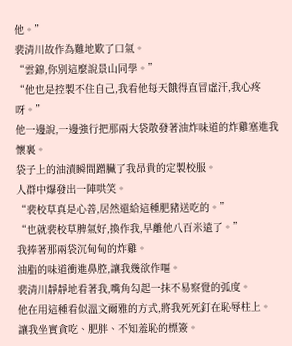他。”
裴清川故作為難地歎了口氣。
“雲錦,你別這麼說景山同學。”
“他也是控製不住自己,我看他每天餓得直冒虛汗,我心疼呀。”
他一邊說,一邊強行把那兩大袋散發著油炸味道的炸雞塞進我懷裏。
袋子上的油漬瞬間蹭臟了我昂貴的定製校服。
人群中爆發出一陣哄笑。
“裴校草真是心善,居然還給這種肥豬送吃的。”
“也就裴校草脾氣好,換作我,早離他八百米遠了。”
我捧著那兩袋沉甸甸的炸雞。
油脂的味道衝進鼻腔,讓我幾欲作嘔。
裴清川靜靜地看著我,嘴角勾起一抹不易察覺的弧度。
他在用這種看似溫文爾雅的方式,將我死死釘在恥辱柱上。
讓我坐實貪吃、肥胖、不知羞恥的標簽。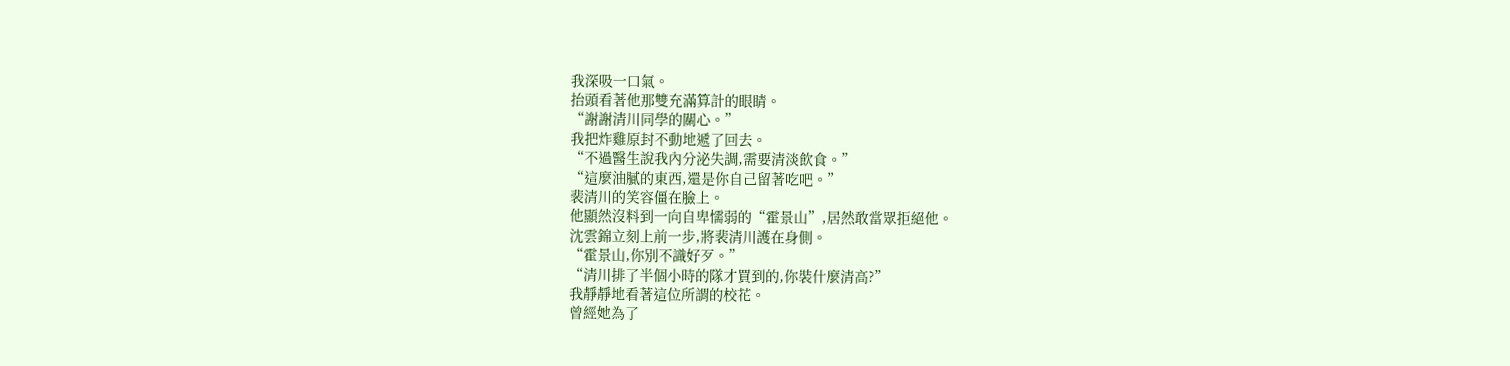我深吸一口氣。
抬頭看著他那雙充滿算計的眼睛。
“謝謝清川同學的關心。”
我把炸雞原封不動地遞了回去。
“不過醫生說我內分泌失調,需要清淡飲食。”
“這麼油膩的東西,還是你自己留著吃吧。”
裴清川的笑容僵在臉上。
他顯然沒料到一向自卑懦弱的“霍景山”,居然敢當眾拒絕他。
沈雲錦立刻上前一步,將裴清川護在身側。
“霍景山,你別不識好歹。”
“清川排了半個小時的隊才買到的,你裝什麼清高?”
我靜靜地看著這位所謂的校花。
曾經她為了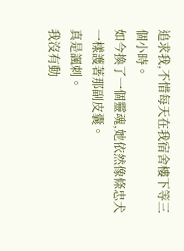追求我,不惜每天在我宿舍樓下等三個小時。
如今換了一個靈魂,她依然像條忠犬一樣護著那副皮囊。
真是諷刺。
我沒有動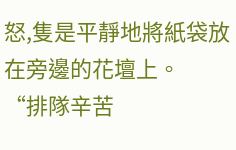怒,隻是平靜地將紙袋放在旁邊的花壇上。
“排隊辛苦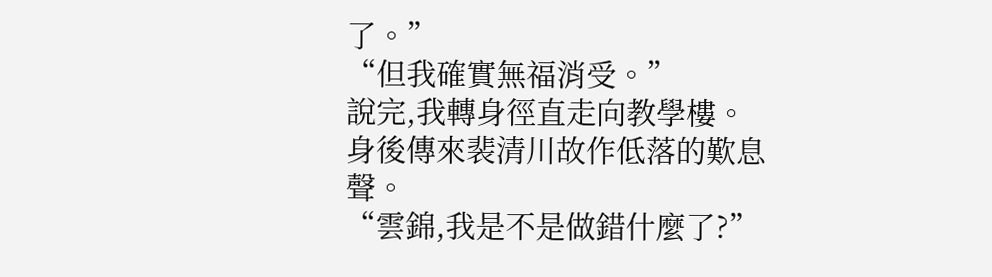了。”
“但我確實無福消受。”
說完,我轉身徑直走向教學樓。
身後傳來裴清川故作低落的歎息聲。
“雲錦,我是不是做錯什麼了?”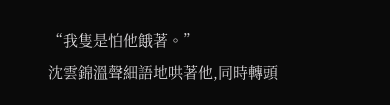“我隻是怕他餓著。”
沈雲錦溫聲細語地哄著他,同時轉頭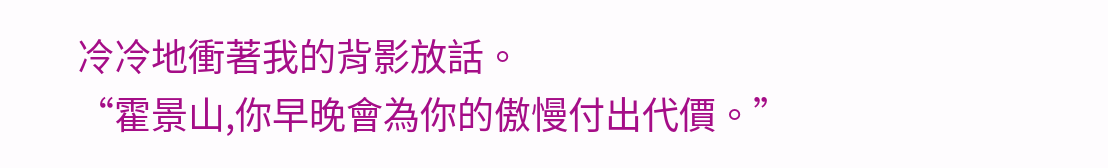冷冷地衝著我的背影放話。
“霍景山,你早晚會為你的傲慢付出代價。”